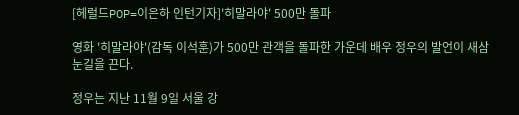[헤럴드POP=이은하 인턴기자]'히말라야' 500만 돌파

영화 '히말라야'(감독 이석훈)가 500만 관객을 돌파한 가운데 배우 정우의 발언이 새삼 눈길을 끈다.

정우는 지난 11월 9일 서울 강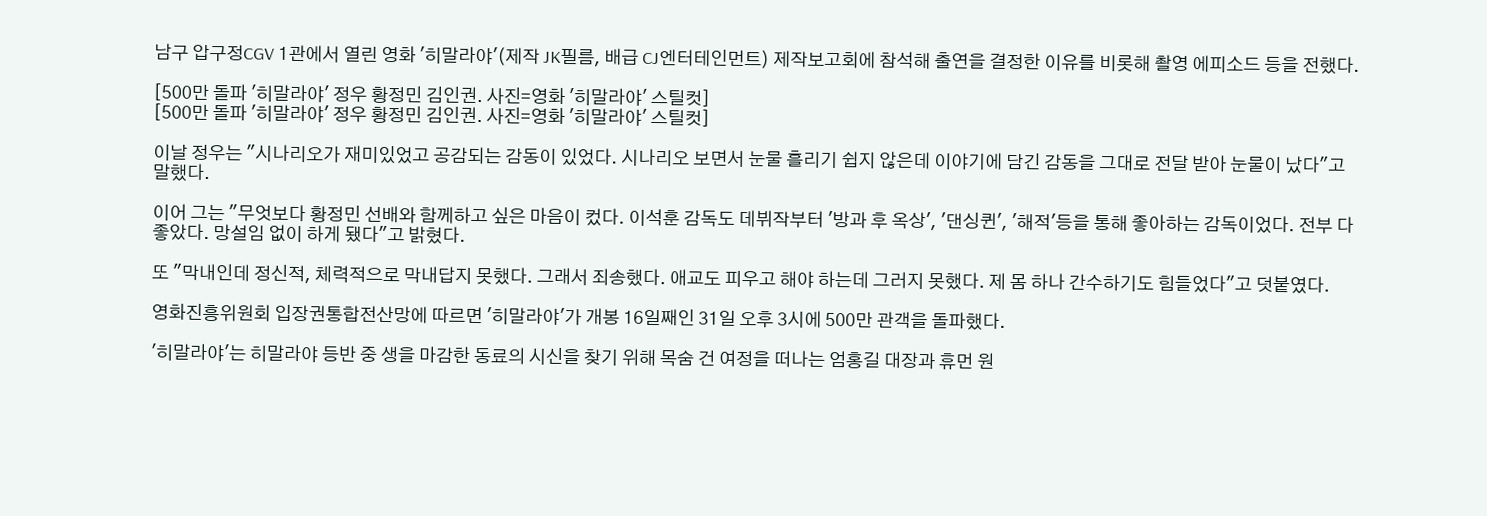남구 압구정CGV 1관에서 열린 영화 '히말라야'(제작 JK필름, 배급 CJ엔터테인먼트) 제작보고회에 참석해 출연을 결정한 이유를 비롯해 촬영 에피소드 등을 전했다.

[500만 돌파 '히말라야' 정우 황정민 김인권. 사진=영화 '히말라야' 스틸컷]
[500만 돌파 '히말라야' 정우 황정민 김인권. 사진=영화 '히말라야' 스틸컷]

이날 정우는 "시나리오가 재미있었고 공감되는 감동이 있었다. 시나리오 보면서 눈물 흘리기 쉽지 않은데 이야기에 담긴 감동을 그대로 전달 받아 눈물이 났다"고 말했다.

이어 그는 "무엇보다 황정민 선배와 함께하고 싶은 마음이 컸다. 이석훈 감독도 데뷔작부터 '방과 후 옥상', '댄싱퀸', '해적'등을 통해 좋아하는 감독이었다. 전부 다 좋았다. 망설임 없이 하게 됐다"고 밝혔다.

또 "막내인데 정신적, 체력적으로 막내답지 못했다. 그래서 죄송했다. 애교도 피우고 해야 하는데 그러지 못했다. 제 몸 하나 간수하기도 힘들었다"고 덧붙였다.

영화진흥위원회 입장권통합전산망에 따르면 '히말라야'가 개봉 16일째인 31일 오후 3시에 500만 관객을 돌파했다.

'히말라야'는 히말라야 등반 중 생을 마감한 동료의 시신을 찾기 위해 목숨 건 여정을 떠나는 엄홍길 대장과 휴먼 원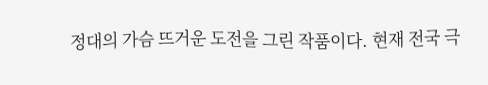정대의 가슴 뜨거운 도전을 그린 작품이다. 현재 전국 극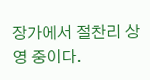장가에서 절찬리 상영 중이다.